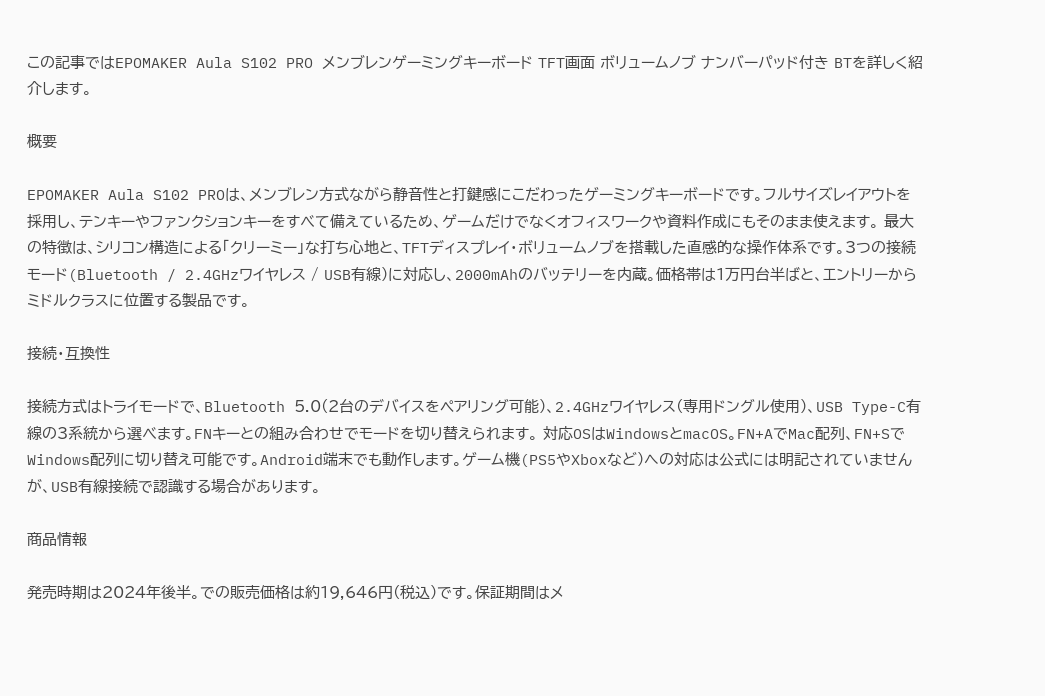この記事ではEPOMAKER Aula S102 PRO メンブレンゲーミングキーボード TFT画面 ボリュームノブ ナンバーパッド付き BTを詳しく紹介します。

概要

EPOMAKER Aula S102 PROは、メンブレン方式ながら静音性と打鍵感にこだわったゲーミングキーボードです。フルサイズレイアウトを採用し、テンキーやファンクションキーをすべて備えているため、ゲームだけでなくオフィスワークや資料作成にもそのまま使えます。 最大の特徴は、シリコン構造による「クリーミー」な打ち心地と、TFTディスプレイ・ボリュームノブを搭載した直感的な操作体系です。3つの接続モード(Bluetooth / 2.4GHzワイヤレス / USB有線)に対応し、2000mAhのバッテリーを内蔵。価格帯は1万円台半ばと、エントリーからミドルクラスに位置する製品です。

接続・互換性

接続方式はトライモードで、Bluetooth 5.0(2台のデバイスをペアリング可能)、2.4GHzワイヤレス(専用ドングル使用)、USB Type-C有線の3系統から選べます。FNキーとの組み合わせでモードを切り替えられます。 対応OSはWindowsとmacOS。FN+AでMac配列、FN+SでWindows配列に切り替え可能です。Android端末でも動作します。ゲーム機(PS5やXboxなど)への対応は公式には明記されていませんが、USB有線接続で認識する場合があります。

商品情報

発売時期は2024年後半。での販売価格は約19,646円(税込)です。保証期間はメ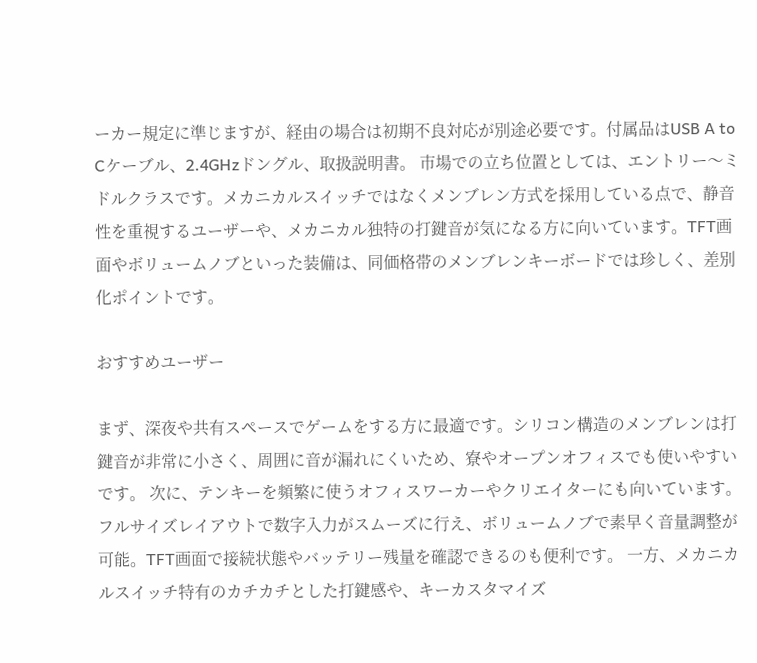ーカー規定に準じますが、経由の場合は初期不良対応が別途必要です。付属品はUSB A to Cケーブル、2.4GHzドングル、取扱説明書。 市場での立ち位置としては、エントリー〜ミドルクラスです。メカニカルスイッチではなくメンブレン方式を採用している点で、静音性を重視するユーザーや、メカニカル独特の打鍵音が気になる方に向いています。TFT画面やボリュームノブといった装備は、同価格帯のメンブレンキーボードでは珍しく、差別化ポイントです。

おすすめユーザー

まず、深夜や共有スペースでゲームをする方に最適です。シリコン構造のメンブレンは打鍵音が非常に小さく、周囲に音が漏れにくいため、寮やオープンオフィスでも使いやすいです。 次に、テンキーを頻繁に使うオフィスワーカーやクリエイターにも向いています。フルサイズレイアウトで数字入力がスムーズに行え、ボリュームノブで素早く音量調整が可能。TFT画面で接続状態やバッテリー残量を確認できるのも便利です。 一方、メカニカルスイッチ特有のカチカチとした打鍵感や、キーカスタマイズ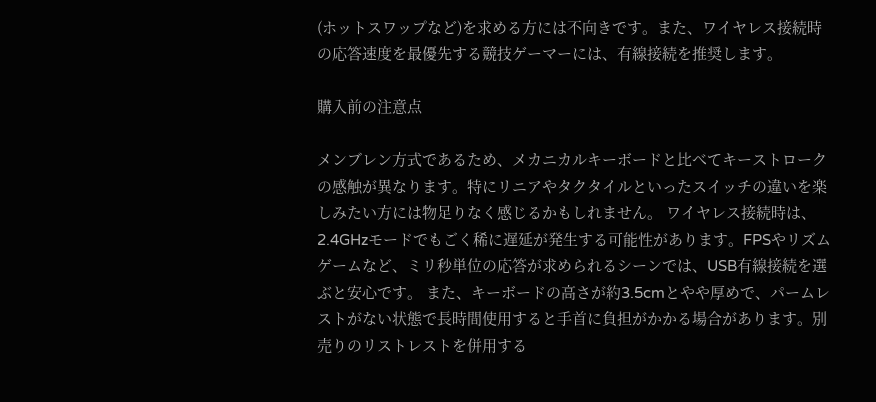(ホットスワップなど)を求める方には不向きです。また、ワイヤレス接続時の応答速度を最優先する競技ゲーマーには、有線接続を推奨します。

購入前の注意点

メンブレン方式であるため、メカニカルキーボードと比べてキーストロークの感触が異なります。特にリニアやタクタイルといったスイッチの違いを楽しみたい方には物足りなく感じるかもしれません。 ワイヤレス接続時は、2.4GHzモードでもごく稀に遅延が発生する可能性があります。FPSやリズムゲームなど、ミリ秒単位の応答が求められるシーンでは、USB有線接続を選ぶと安心です。 また、キーボードの高さが約3.5cmとやや厚めで、パームレストがない状態で長時間使用すると手首に負担がかかる場合があります。別売りのリストレストを併用する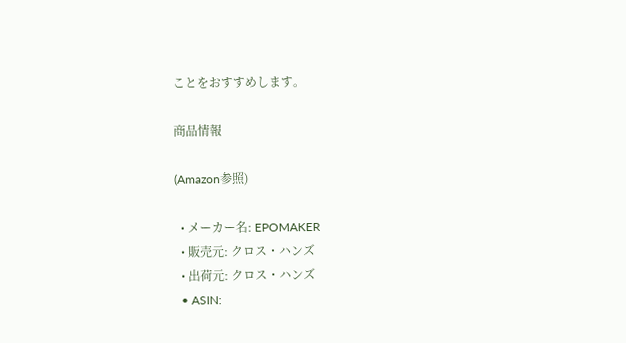ことをおすすめします。

商品情報

(Amazon参照)

  • メーカー名: EPOMAKER
  • 販売元: クロス・ハンズ
  • 出荷元: クロス・ハンズ
  • ASIN: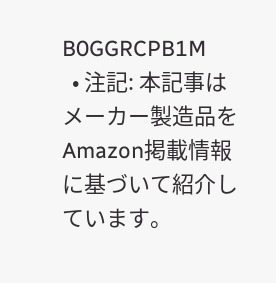B0GGRCPB1M
  • 注記: 本記事はメーカー製造品をAmazon掲載情報に基づいて紹介しています。